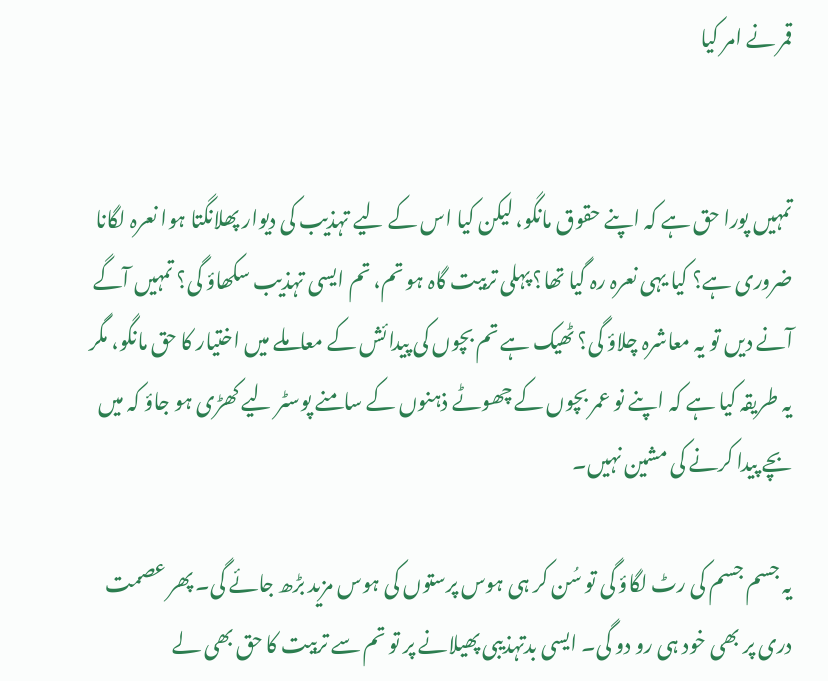قمر نے امر کیا


تمہیں پورا حق ہے کہ اپنے حقوق مانگو، لیکن کیا اس کے لیے تہذیب کی دیوار پھلانگتا ہوا نعرہ لگانا ضروری ہے؟ کیا یہی نعرہ رہ گیا تھا؟ پہلی تربیت گاہ ہو تم، تم ایسی تہذیب سکھاؤ گی؟ تمہیں آگے آنے دیں تو یہ معاشرہ چلاؤ گی؟ ٹھیک ہے تم بچوں کی پیدائش کے معاملے میں اختیار کا حق مانگو، مگر یہ طریقہ کیا ہے کہ اپنے نو عمر بچوں کے چھوٹے ذہنوں کے سامنے پوسٹر لیے کھڑی ہو جاؤ کہ میں بچے پیدا کرنے کی مشین نہیں۔

یہ جسم جسم کی رٹ لگاؤ گی تو سُن کر ہی ہوس پرستوں کی ہوس مزید بڑھ جائے گی۔ پھر عصمت دری پر بھی خود ہی رو دو گی۔ ایسی بدتہذیبی پھیلانے پر تو تم سے تربیت کا حق بھی لے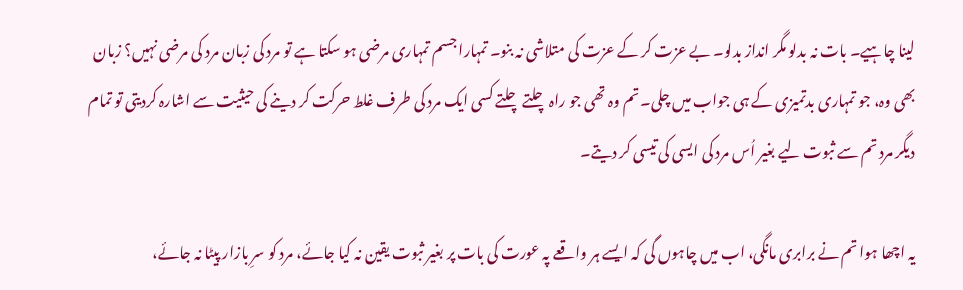لینا چاہیے۔ بات نہ بدلو مگر انداز بدلو۔ بے عزت کر کے عزت کی متلاشی نہ بنو۔ تمہارا جسم تمہاری مرضی ہو سکتا ہے تو مرد کی زبان مرد کی مرضی نہیں؟ زبان بھی وہ، جو تمہاری بدتمیزی کے ہی جواب میں چلی۔ تم وہ تھی جو راہ چلتے چلتے کسی ایک مرد کی طرف غلط حرکت کر دینے کی حیثیت سے اشارہ کردیتی تو تمام دیگر مرد تم سے ثبوت لیے بغیر اُس مرد کی ایسی کی تیسی کر دیتے۔

یہ اچھا ہوا تم نے برابری مانگی، اب میں چاہوں گی کہ ایسے ہر واقعے پہ عورت کی بات پر بغیر ثبوت یقین نہ کیا جائے، مرد کو سرِ بازار پیٹا نہ جائے،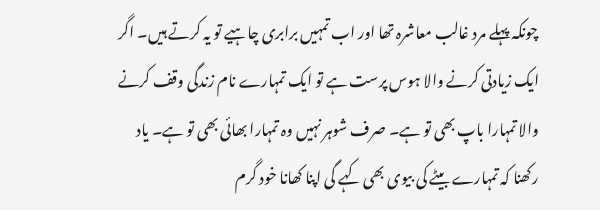چونکہ پہلے مرد غالب معاشرہ تھا اور اب تمہیں برابری چاہیے تو یہ کرتے ہیں۔ اگر ایک زیادتی کرنے والا ہوس پرست ہے تو ایک تمہارے نام زندگی وقف کرنے والا تمہارا باپ بھی تو ہے۔ صرف شوہر نہیں وہ تمہارا بھائی بھی تو ہے۔ یاد رکھنا کہ تمہارے بیٹے کی بیوی بھی کہے گی اپنا کھانا خود گرم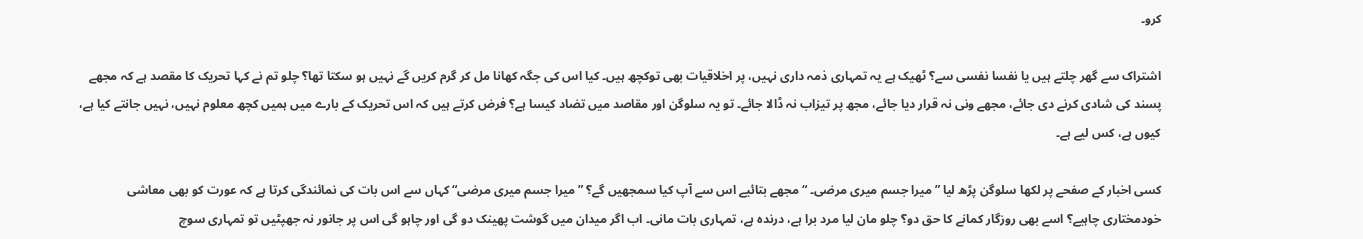کرو۔

اشتراک سے گھر چلتے ہیں یا نفسا نفسی سے؟ ٹھیک ہے یہ تمہاری ذمہ داری نہیں، پر اخلاقیات بھی توکچھ ہیں۔ کیا اس کی جگہ کھانا مل کر گرم کریں گے نہیں ہو سکتا تھا؟ چلو تم نے کہا تحریک کا مقصد ہے کہ مجھے پسند کی شادی کرنے دی جائے، مجھے ونی نہ قرار دیا جائے، مجھ پر تیزاب نہ ڈالا جائے۔ تو یہ سلوگن اور مقاصد میں تضاد کیسا ہے؟ فرض کرتے ہیں کہ اس تحریک کے بارے میں ہمیں کچھ معلوم نہیں، نہیں جانتے کیا ہے، کیوں ہے، کس لیے ہے۔

کسی اخبار کے صفحے پر لکھا سلوگن پڑھ لیا ”میرا جسم میری مرضی۔ “ مجھے بتائیے اس سے آپ کیا سمجھیں گے؟ ”میرا جسم میری مرضی“ کہاں سے اس بات کی نمائندگی کرتا ہے کہ عورت کو بھی معاشی خودمختاری چاہیے؟ اسے بھی روزگار کمانے کا حق دو؟ چلو مان لیا مرد برا ہے، درندہ ہے، تمہاری بات مانی۔ اب اگر میدان میں گوشت پھینک دو گی اور چاہو گی اس پر جانور نہ جھپٹیں تو تمہاری سوچ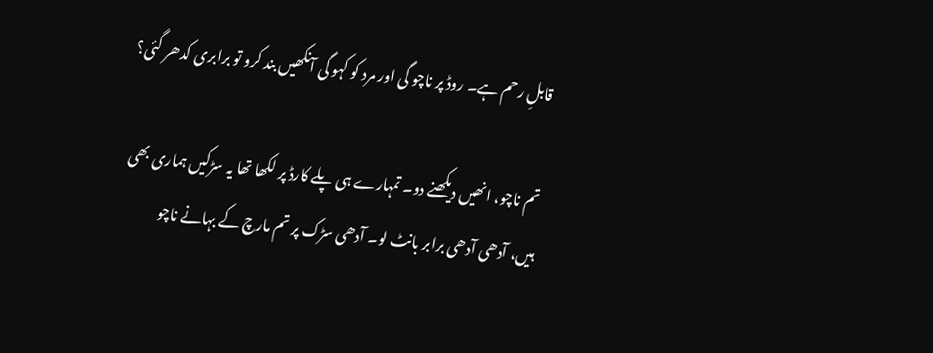قابلِ رحم ہے۔ روڈ پر ناچو گی اور مرد کو کہو گی آنکھیں بند کرو تو برابری کدھر گئی؟

تم ناچو، انھیں دیکھنے دو۔ تمہارے ہی پلے کارڈ پر لکھا تھا یہ سڑکیں ہماری بھی ہیں، آدھی آدھی برابر بانٹ لو۔ آدھی سڑک پر تم مارچ کے بہانے ناچو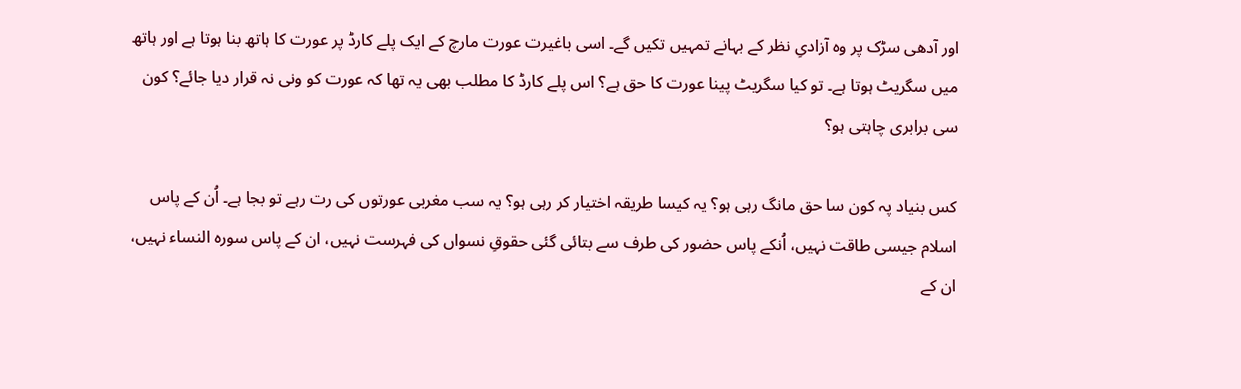اور آدھی سڑک پر وہ آزادیِ نظر کے بہانے تمہیں تکیں گے۔ اسی باغیرت عورت مارچ کے ایک پلے کارڈ پر عورت کا ہاتھ بنا ہوتا ہے اور ہاتھ میں سگریٹ ہوتا ہے۔ تو کیا سگریٹ پینا عورت کا حق ہے؟ اس پلے کارڈ کا مطلب بھی یہ تھا کہ عورت کو ونی نہ قرار دیا جائے؟ کون سی برابری چاہتی ہو؟

کس بنیاد پہ کون سا حق مانگ رہی ہو؟ یہ کیسا طریقہ اختیار کر رہی ہو؟ یہ سب مغربی عورتوں کی رت رہے تو بجا ہے۔ اُن کے پاس اسلام جیسی طاقت نہیں، اُنکے پاس حضور کی طرف سے بتائی گئی حقوقِ نسواں کی فہرست نہیں، ان کے پاس سورہ النساء نہیں، ان کے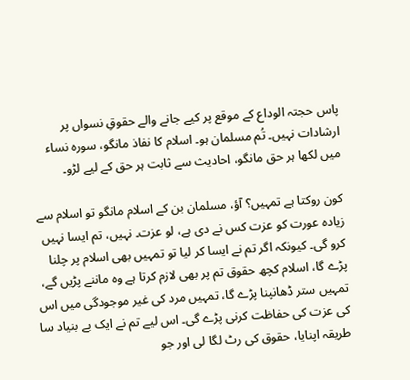پاس حجتہ الوداع کے موقع پر کیے جانے والے حقوقِ نسواں پر ارشادات نہیں۔ تُم مسلمان ہو۔ اسلام کا نفاذ مانگو، سورہ نساء میں لکھا ہر حق مانگو، احادیث سے ثابت ہر حق کے لیے لڑو۔

کون روکتا ہے تمہیں؟ آؤ، مسلمان بن کے اسلام مانگو تو اسلام سے زیادہ عورت کو عزت کس نے دی ہے، لو عزت۔ نہیں، تم ایسا نہیں کرو گی۔ کیونکہ اگر تم نے ایسا کر لیا تو تمہیں بھی اسلام پر چلنا پڑے گا، اسلام کچھ حقوق تم پر بھی لازم کرتا ہے وہ ماننے پڑیں گے، تمہیں ستر ڈھانپنا پڑے گا، تمہیں مرد کی غیر موجودگی میں اس کی عزت کی حفاظت کرنی پڑے گی۔ اس لیے تم نے ایک بے بنیاد سا طریقہ اپنایا، حقوق کی رٹ لگا لی اور جو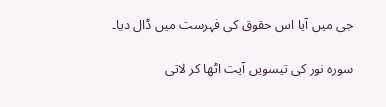جی میں آیا اس حقوق کی فہرست میں ڈال دیا۔

سورہ نور کی تیسویں آیت اٹھا کر لاتی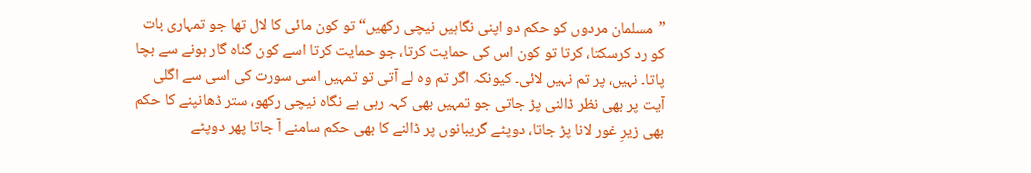”مسلمان مردوں کو حکم دو اپنی نگاہیں نیچی رکھیں“ تو کون مائی کا لال تھا جو تمہاری بات کو رد کرسکتا، کرتا تو کون اس کی حمایت کرتا، جو حمایت کرتا اسے کون گناہ گار ہونے سے بچا پاتا۔ نہیں، پر تم نہیں لائی۔ کیونکہ اگر تم وہ لے آتی تو تمہیں اسی سورت کی اسی سے اگلی آیت پر بھی نظر ڈالنی پڑ جاتی جو تمہیں بھی کہہ رہی ہے نگاہ نیچی رکھو، ستر ڈھانپنے کا حکم بھی زیرِ غور لانا پڑ جاتا، دوپٹے گریبانوں پر ڈالنے کا بھی حکم سامنے آ جاتا پھر دوپٹے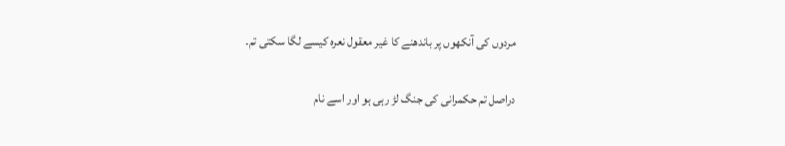مردوں کی آنکھوں پر باندھنے کا غیر معقول نعرہ کیسے لگا سکتی تم۔

دراصل تم حکمرانی کی جنگ لڑ رہی ہو اور اسے نام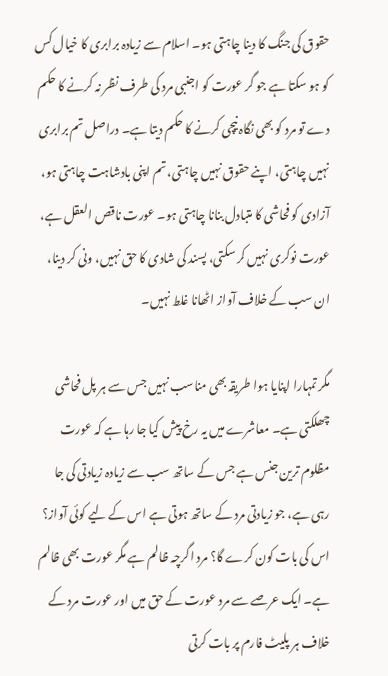حقوق کی جنگ کا دینا چاہتی ہو۔ اسلام سے زیادہ برابری کا خیال کس کو ہو سکتا ہے جو گر عورت کو اجنبی مرد کی طرف نظر نہ کرنے کا حکم دے تو مرد کو بھی نگاہ نیچی کرنے کا حکم دیتا ہے۔ دراصل تم برابری نہیں چاہتی، اپنے حقوق نہیں چاہتی، تم اپنی بادشاہت چاہتی ہو، آزادی کو فحاشی کا متبادل بنانا چاہتی ہو۔ عورت ناقص العقل ہے، عورت نوکری نہیں کر سکتی، پسند کی شادی کا حق نہیں، ونی کر دینا، ان سب کے خلاف آواز اٹھانا غلط نہیں۔

مگر تمہارا اپنایا ہوا طریقہ بھی مناسب نہیں جس سے ہر پل فحاشی چھلکتی ہے۔ معاشرے میں یہ رخ پیش کیا جا رہا ہے کہ عورت مظلوم ترین جنس ہے جس کے ساتھ سب سے زیادہ زیادتی کی جا رہی ہے، جو زیادتی مرد کے ساتھ ہوتی ہے اس کے لیے کوئی آواز؟ اس کی بات کون کرے گا؟ مرد اگرچہ ظالم ہے مگر عورت بھی ظالم ہے۔ ایک عرصے سے مرد عورت کے حق میں اور عورت مرد کے خلاف ہر پلیٹ فارم پر بات کرتی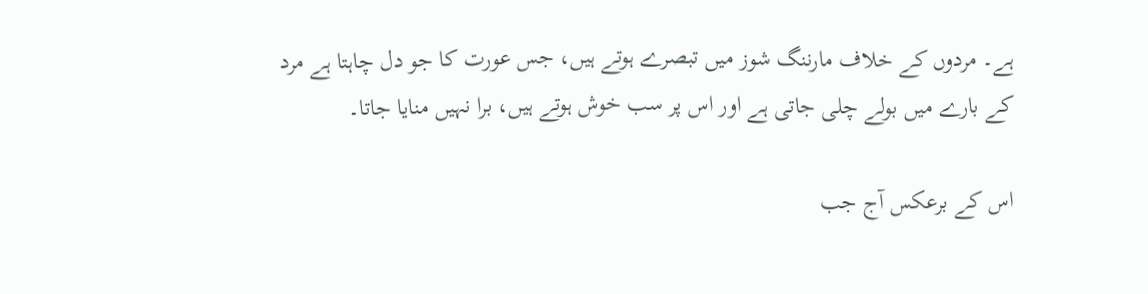ہے۔ مردوں کے خلاف مارننگ شوز میں تبصرے ہوتے ہیں، جس عورت کا جو دل چاہتا ہے مرد کے بارے میں بولے چلی جاتی ہے اور اس پر سب خوش ہوتے ہیں، برا نہیں منایا جاتا۔

اس کے برعکس آج جب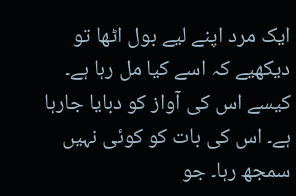ایک مرد اپنے لیے بول اٹھا تو دیکھیے کہ اسے کیا مل رہا ہے۔ کیسے اس کی آواز کو دبایا جارہا ہے۔ اس کی بات کو کوئی نہیں سمجھ رہا۔ جو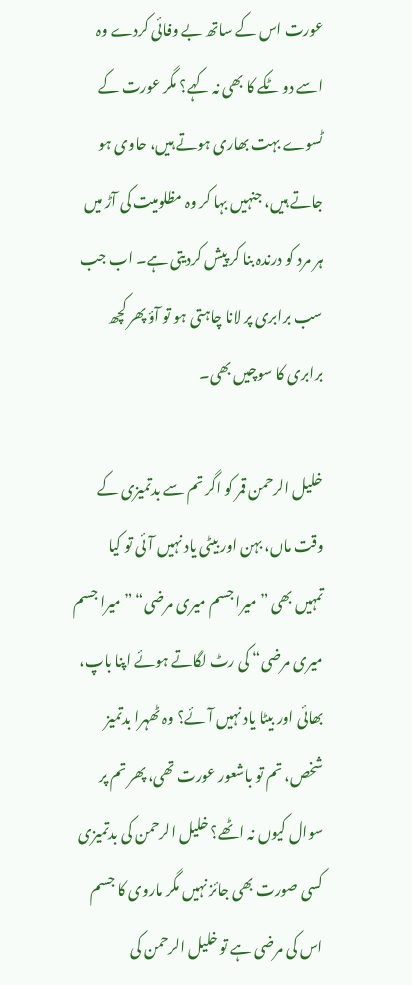عورت اس کے ساتھ بے وفائی کردے وہ اسے دو ٹکے کا بھی نہ کہے؟ مگر عورت کے ٹسوے بہت بھاری ہوتے ہیں، حاوی ہو جاتے ہیں، جنہیں بہا کر وہ مظلومیت کی آڑ میں ہر مرد کو درندہ بنا کر پیش کردیتی ہے۔ اب جب سب برابری پر لانا چاہتی ہو تو آؤ پھر کچھ برابری کا سوچیں بھی۔

خلیل الرحمن قمر کو اگر تم سے بدتمیزی کے وقت ماں، بہن اور بیٹی یاد نہیں آئی تو کیا تمہیں بھی ”میرا جسم میری مرضی“ ”میرا جسم میری مرضی“ کی رٹ لگاتے ہوئے اپنا باپ، بھائی اور بیٹا یاد نہیں آئے؟ وہ ٹھہرا بدتمیز شخص، تم تو باشعور عورت تھی، پھر تم پر سوال کیوں نہ اٹھے؟ خلیل الرحمن کی بدتمیزی کسی صورت بھی جائز نہیں مگر ماروی کا جسم اس کی مرضی ہے تو خلیل الرحمن کی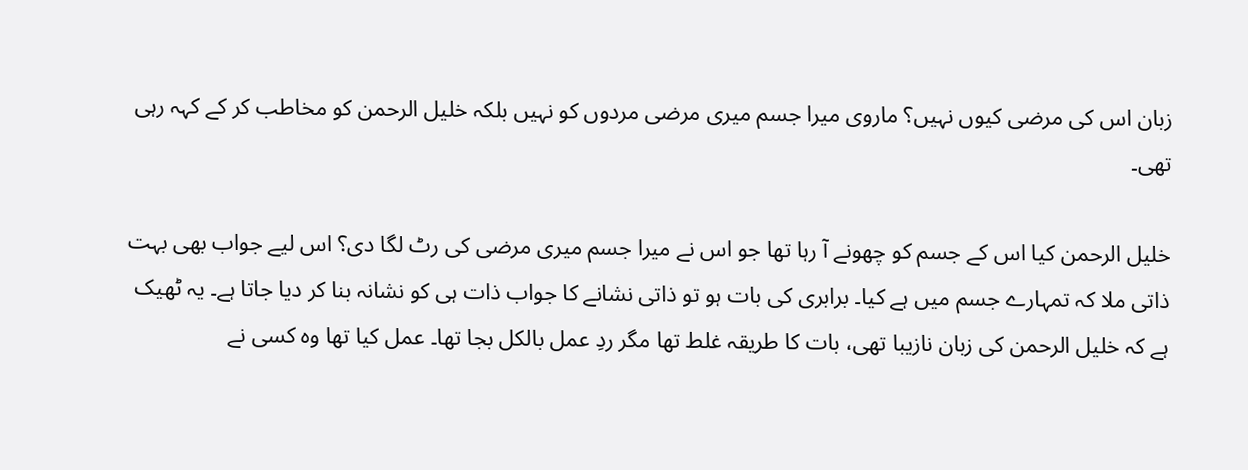زبان اس کی مرضی کیوں نہیں؟ ماروی میرا جسم میری مرضی مردوں کو نہیں بلکہ خلیل الرحمن کو مخاطب کر کے کہہ رہی تھی۔

خلیل الرحمن کیا اس کے جسم کو چھونے آ رہا تھا جو اس نے میرا جسم میری مرضی کی رٹ لگا دی؟ اس لیے جواب بھی بہت ذاتی ملا کہ تمہارے جسم میں ہے کیا۔ برابری کی بات ہو تو ذاتی نشانے کا جواب ذات ہی کو نشانہ بنا کر دیا جاتا ہے۔ یہ ٹھیک ہے کہ خلیل الرحمن کی زبان نازیبا تھی، بات کا طریقہ غلط تھا مگر ردِ عمل بالکل بجا تھا۔ عمل کیا تھا وہ کسی نے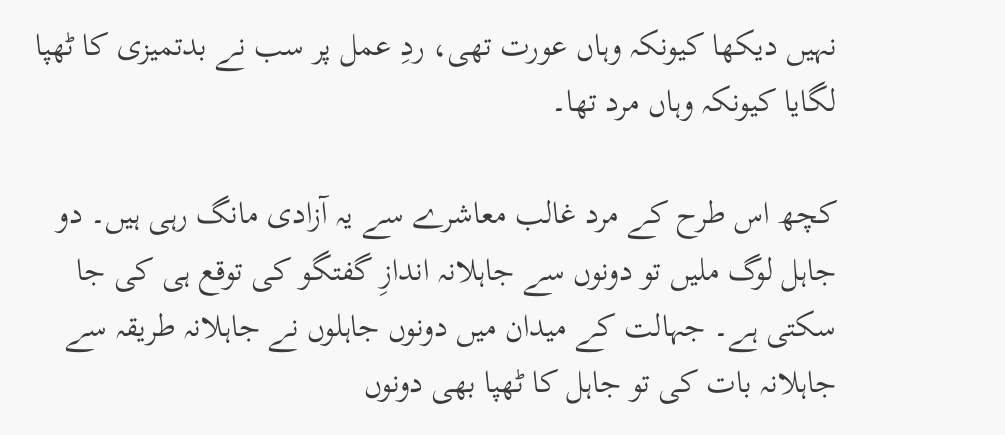نہیں دیکھا کیونکہ وہاں عورت تھی، ردِ عمل پر سب نے بدتمیزی کا ٹھپا لگایا کیونکہ وہاں مرد تھا۔

کچھ اس طرح کے مرد غالب معاشرے سے یہ آزادی مانگ رہی ہیں۔ دو جاہل لوگ ملیں تو دونوں سے جاہلانہ اندازِ گفتگو کی توقع ہی کی جا سکتی ہے۔ جہالت کے میدان میں دونوں جاہلوں نے جاہلانہ طریقہ سے جاہلانہ بات کی تو جاہل کا ٹھپا بھی دونوں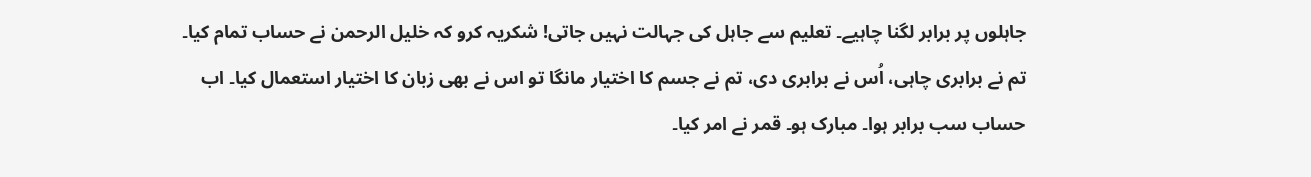جاہلوں پر برابر لگنا چاہیے۔ تعلیم سے جاہل کی جہالت نہیں جاتی! شکریہ کرو کہ خلیل الرحمن نے حساب تمام کیا۔ تم نے برابری چاہی، اُس نے برابری دی، تم نے جسم کا اختیار مانگا تو اس نے بھی زبان کا اختیار استعمال کیا۔ اب حساب سب برابر ہوا۔ مبارک ہو۔ قمر نے امر کیا۔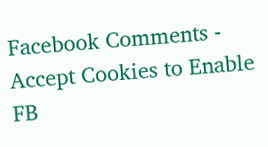Facebook Comments - Accept Cookies to Enable FB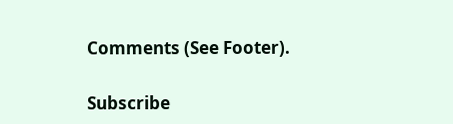Comments (See Footer).

Subscribe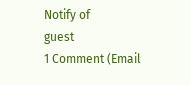Notify of
guest
1 Comment (Email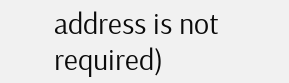address is not required)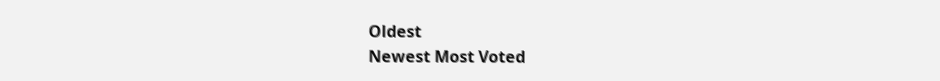Oldest
Newest Most Voted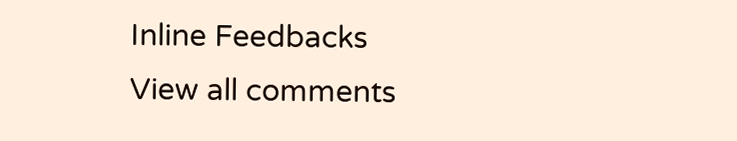Inline Feedbacks
View all comments